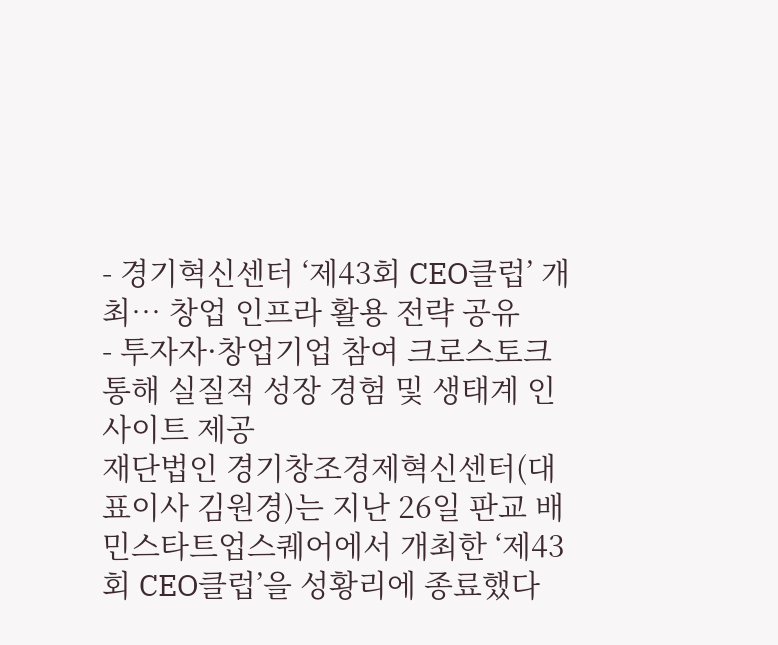- 경기혁신센터 ‘제43회 CEO클럽’ 개최… 창업 인프라 활용 전략 공유
- 투자자·창업기업 참여 크로스토크 통해 실질적 성장 경험 및 생태계 인사이트 제공
재단법인 경기창조경제혁신센터(대표이사 김원경)는 지난 26일 판교 배민스타트업스퀘어에서 개최한 ‘제43회 CEO클럽’을 성황리에 종료했다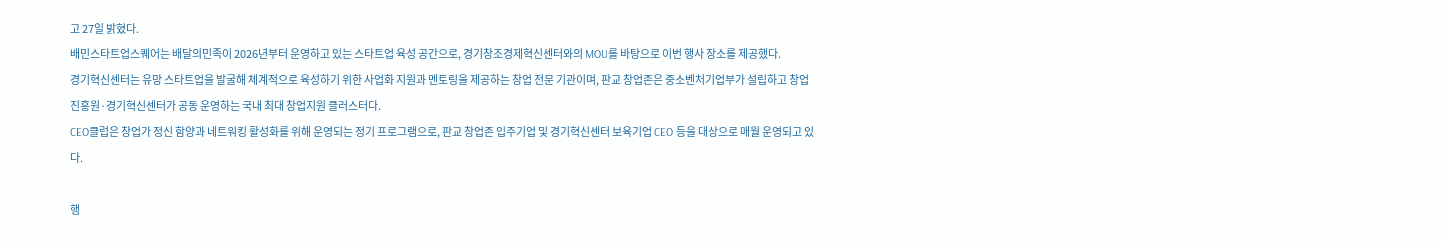고 27일 밝혔다.
배민스타트업스퀘어는 배달의민족이 2026년부터 운영하고 있는 스타트업 육성 공간으로, 경기창조경제혁신센터와의 MOU를 바탕으로 이번 행사 장소를 제공했다.
경기혁신센터는 유망 스타트업을 발굴해 체계적으로 육성하기 위한 사업화 지원과 멘토링을 제공하는 창업 전문 기관이며, 판교 창업존은 중소벤처기업부가 설립하고 창업진흥원·경기혁신센터가 공동 운영하는 국내 최대 창업지원 클러스터다.
CEO클럽은 창업가 정신 함양과 네트워킹 활성화를 위해 운영되는 정기 프로그램으로, 판교 창업존 입주기업 및 경기혁신센터 보육기업 CEO 등을 대상으로 매월 운영되고 있다.

행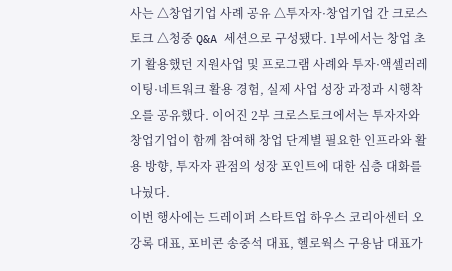사는 △창업기업 사례 공유 △투자자·창업기업 간 크로스토크 △청중 Q&A 세션으로 구성됐다. 1부에서는 창업 초기 활용했던 지원사업 및 프로그램 사례와 투자·액셀러레이팅·네트워크 활용 경험, 실제 사업 성장 과정과 시행착오를 공유했다. 이어진 2부 크로스토크에서는 투자자와 창업기업이 함께 참여해 창업 단계별 필요한 인프라와 활용 방향, 투자자 관점의 성장 포인트에 대한 심층 대화를 나눴다.
이번 행사에는 드레이퍼 스타트업 하우스 코리아센터 오강록 대표, 포비콘 송중석 대표, 헬로웍스 구용남 대표가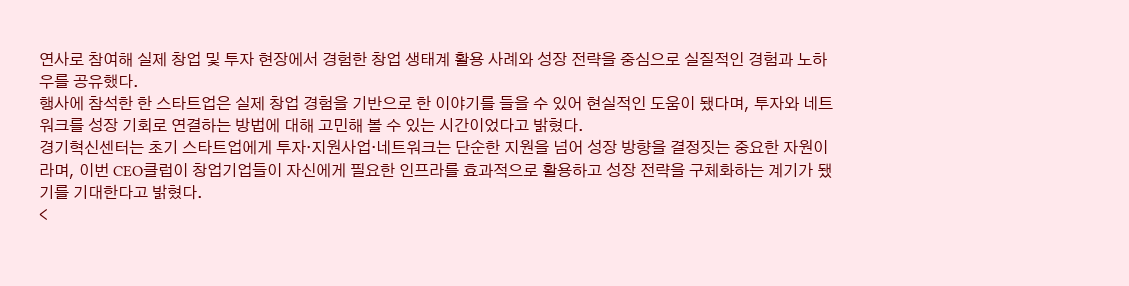연사로 참여해 실제 창업 및 투자 현장에서 경험한 창업 생태계 활용 사례와 성장 전략을 중심으로 실질적인 경험과 노하우를 공유했다.
행사에 참석한 한 스타트업은 실제 창업 경험을 기반으로 한 이야기를 들을 수 있어 현실적인 도움이 됐다며, 투자와 네트워크를 성장 기회로 연결하는 방법에 대해 고민해 볼 수 있는 시간이었다고 밝혔다.
경기혁신센터는 초기 스타트업에게 투자·지원사업·네트워크는 단순한 지원을 넘어 성장 방향을 결정짓는 중요한 자원이라며, 이번 CEO클럽이 창업기업들이 자신에게 필요한 인프라를 효과적으로 활용하고 성장 전략을 구체화하는 계기가 됐기를 기대한다고 밝혔다.
<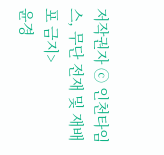저작권자 ⓒ 인천타임스, 무단 전재 및 재배포 금지>
윤경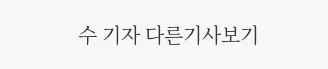수 기자 다른기사보기